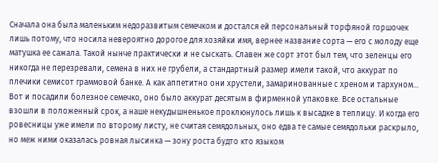Сначала она была маленьким недоразвитым семечком и достался ей персональный торфяной горшочек лишь потому, что носила невероятно дорогое для хозяйки имя, вернее название сорта — его с молоду еще матушка ее сажала. Такой нынче практически и не сыскать. Славен же сорт этот был тем, что зеленцы его никогда не перезревали, семена в них не грубели, а стандартный размер имели такой, что аккурат по плечики семисот граммовой банке. А как аппетитно они хрустели, замаринованные с хреном и тархуном... Вот и посадили болезное семечко, оно было аккурат десятым в фирменной упаковке. Все остальные взошли в положенный срок, а наше некудышненькое проклюнулось лишь к высадке в теплицу. И когда его ровесницы уже имели по второму листу, не считая семядольных, оно едва те самые семядольки раскрыло, но меж ними оказалась ровная лысинка — зону роста будто кто языком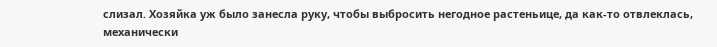слизал. Хозяйка уж было занесла руку, чтобы выбросить негодное растеньице, да как-то отвлеклась, механически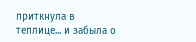приткнула в теплице... и забыла о